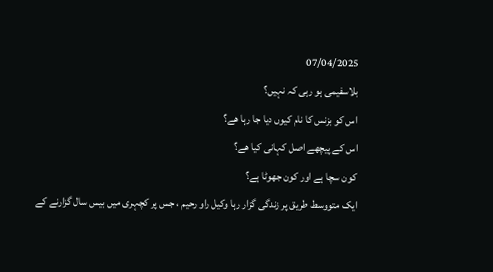07/04/2025
بلاسفیمی ہو رہی کہ نہیں؟
اس کو بزنس کا نام کیوں دیا جا رہا ھے؟
اس کے پیچھے اصل کہانی کیا ھے؟
کون سچا ہے اور کون جھوٹا ہے؟
ایک متووسط طریق پر زندگی گزار رہا وکیل راو رحیم ، جس پر کچہری میں بیس سال گزارنے کے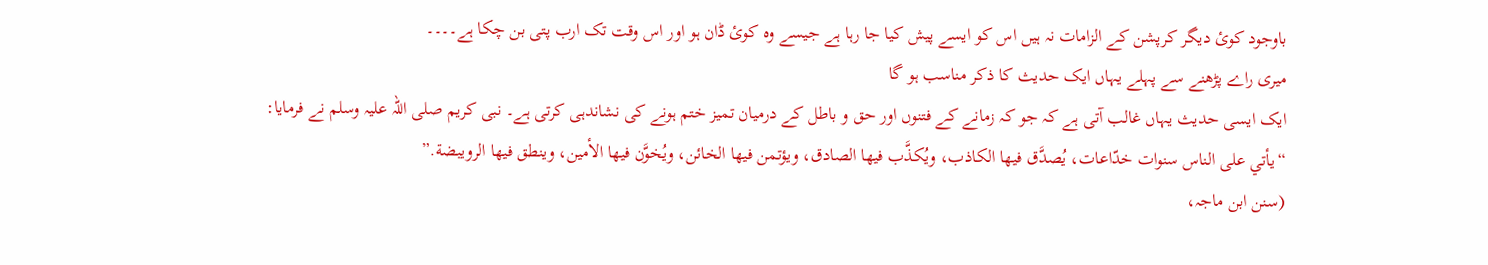باوجود کوئ دیگر کرپشن کے الزامات نہ ہیں اس کو ایسے پیش کیا جا رہا ہے جیسے وہ کوئ ڈان ہو اور اس وقت تک ارب پتی بن چکا ہے۔۔۔۔
میری راے پڑھنے سے پہلے یہاں ایک حدیث کا ذکر مناسب ہو گا
ایک ایسی حدیث یہاں غالب آتی ہے کہ جو کہ زمانے کے فتنوں اور حق و باطل کے درمیان تمیز ختم ہونے کی نشاندہی کرتی ہے۔ نبی کریم صلی اللہ علیہ وسلم نے فرمایا:
“يأتي على الناس سنوات خدّاعات، يُصدَّق فيها الكاذب، ويُكذَّب فيها الصادق، ويؤتمن فيها الخائن، ويُخوَّن فيها الأمين، وينطق فيها الرويبضة.”
(سنن ابن ماجہ،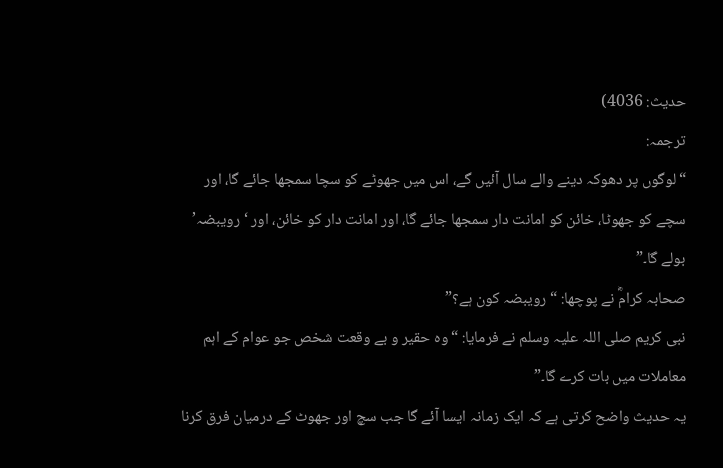حدیث: 4036)
ترجمہ:
“لوگوں پر دھوکہ دینے والے سال آئیں گے، اس میں جھوٹے کو سچا سمجھا جائے گا، اور سچے کو جھوٹا، خائن کو امانت دار سمجھا جائے گا، اور امانت دار کو خائن، اور ‘رویبضہ’ بولے گا۔”
صحابہ کرامؓ نے پوچھا: “رویبضہ کون ہے؟”
نبی کریم صلی اللہ علیہ وسلم نے فرمایا: “وہ حقیر و بے وقعت شخص جو عوام کے اہم معاملات میں بات کرے گا۔”
یہ حدیث واضح کرتی ہے کہ ایک زمانہ ایسا آئے گا جب سچ اور جھوٹ کے درمیان فرق کرنا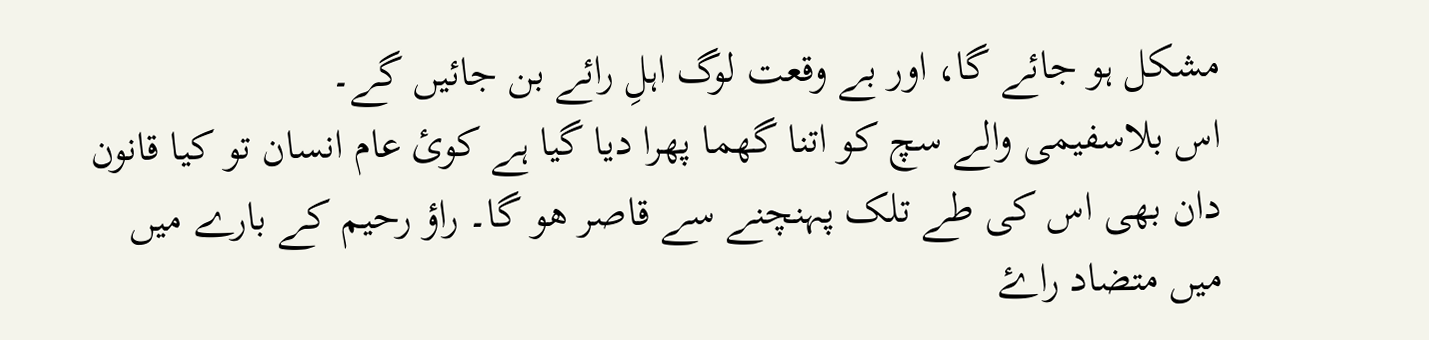مشکل ہو جائے گا، اور بے وقعت لوگ اہلِ رائے بن جائیں گے۔
اس بلاسفیمی والے سچ کو اتنا گھما پھرا دیا گیا ہے کوئ عام انسان تو کیا قانون دان بھی اس کی طے تلک پہنچنے سے قاصر ھو گا۔ راؤ رحیم کے بارے میں میں متضاد راۓ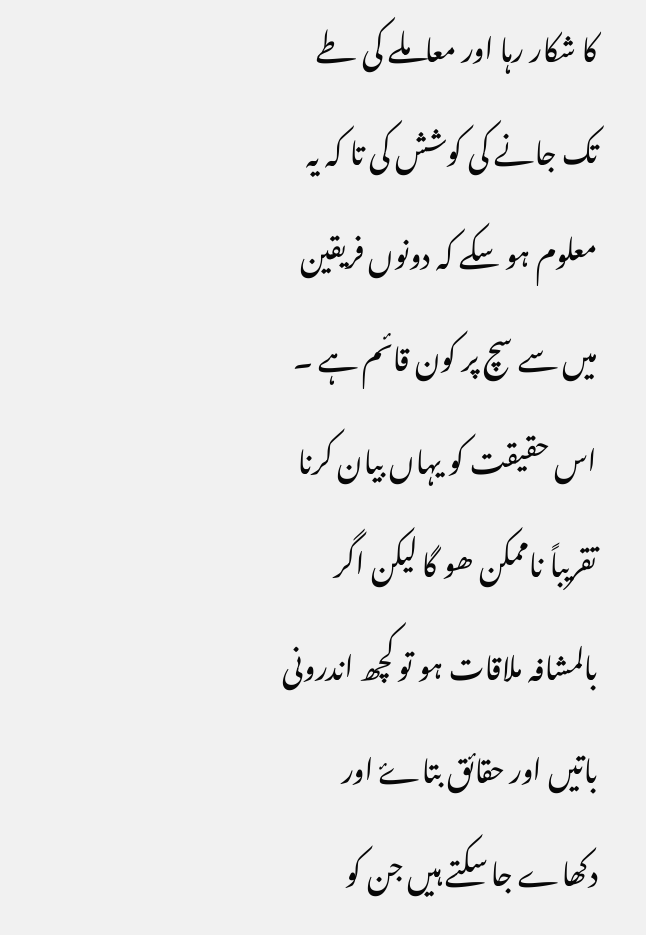کا شکار رہا اور معاملے کی طے تک جانے کی کوشش کی تا کہ یہ معلوم ہو سکے کہ دونوں فریقین میں سے سچ پر کون قائم ہے ۔ اس حقیقت کو یہاں بیان کرنا تقریباً ناممکن ھو گا لیکن اگر بالمشافہ ملاقات ہو تو کچھ اندرونی باتیں اور حقائق بتاۓ اور دکھاے جا سکتے ہیں جن کو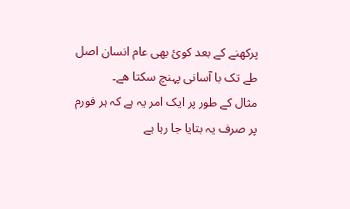پرکھنے کے بعد کوئ بھی عام انسان اصل طے تک با آسانی پہنچ سکتا ھے۔
مثال کے طور پر ایک امر یہ ہے کہ ہر فورم پر صرف یہ بتایا جا رہا ہے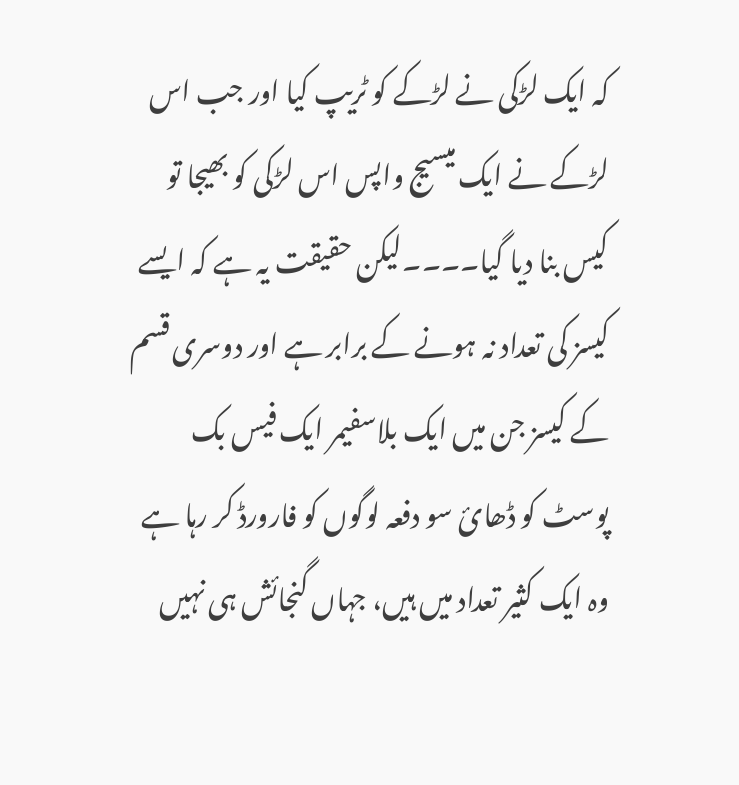کہ ایک لڑکی نے لڑکے کو ٹریپ کیا اور جب اس لڑکے نے ایک میسیج واپس اس لڑکی کو بھیجا تو کیس بنا دیا گیا۔۔۔۔لیکن حقیقت یہ ہے کہ ایسے کیسز کی تعداد نہ ہونے کے برابر ہے اور دوسری قسم کے کیسز جن میں ایک بلاسفیمر ایک فیس بک پوسٹ کو ڈھائ سو دفعہ لوگوں کو فارورڈ کر رہا ہے وہ ایک کثیر تعداد میں ہیں، جہاں گنجائش ہی نہیں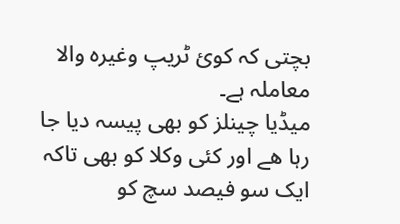بچتی کہ کوئ ٹریپ وغیرہ والا معاملہ ہے۔
میڈیا چینلز کو بھی پیسہ دیا جا رہا ھے اور کئی وکلا کو بھی تاکہ ایک سو فیصد سچ کو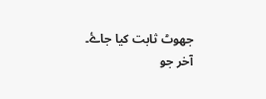جھوٹ ثابت کیا جاۓ۔
آخر جو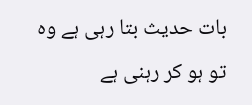بات حدیث بتا رہی ہے وہ تو ہو کر رہنی ہے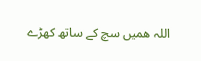اللہ ھمیں سچ کے ساتھ کھڑے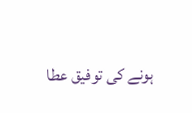ہونے کی توفیق عطا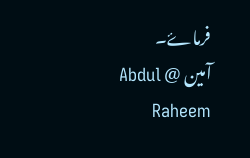فرماۓ۔
آمین @ Abdul Raheem